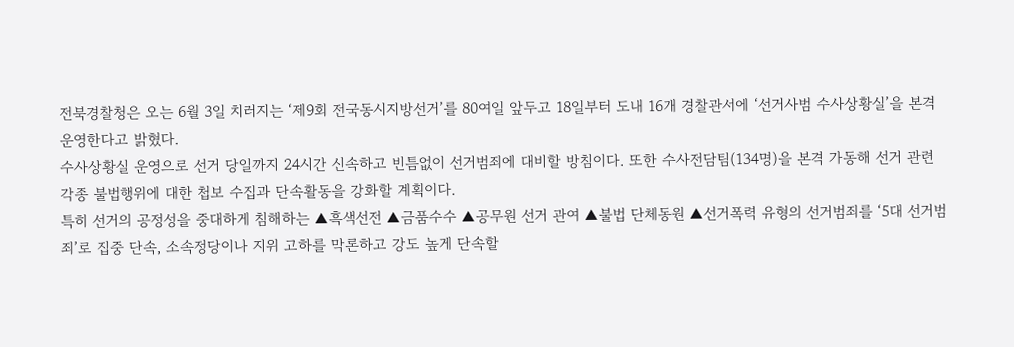전북경찰청은 오는 6월 3일 치러지는 ‘제9회 전국동시지방선거’를 80여일 앞두고 18일부터 도내 16개 경찰관서에 ‘선거사범 수사상황실’을 본격 운영한다고 밝혔다.
수사상황실 운영으로 선거 당일까지 24시간 신속하고 빈틈없이 선거범죄에 대비할 방침이다. 또한 수사전담팀(134명)을 본격 가동해 선거 관련 각종 불법행위에 대한 첩보 수집과 단속활동을 강화할 계획이다.
특히 선거의 공정성을 중대하게 침해하는 ▲흑색선전 ▲금품수수 ▲공무원 선거 관여 ▲불법 단체동원 ▲선거폭력 유형의 선거범죄를 ‘5대 선거범죄’로 집중 단속, 소속정당이나 지위 고하를 막론하고 강도 높게 단속할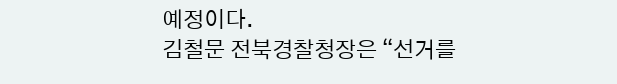예정이다.
김철문 전북경찰청장은 “선거를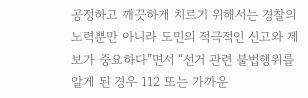공정하고 깨끗하게 치르기 위해서는 경찰의 노력뿐만 아니라 도민의 적극적인 신고와 제보가 중요하다”면서 “선거 관련 불법행위를 알게 된 경우 112 또는 가까운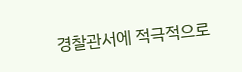경찰관서에 적극적으로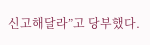신고해달라”고 당부했다.